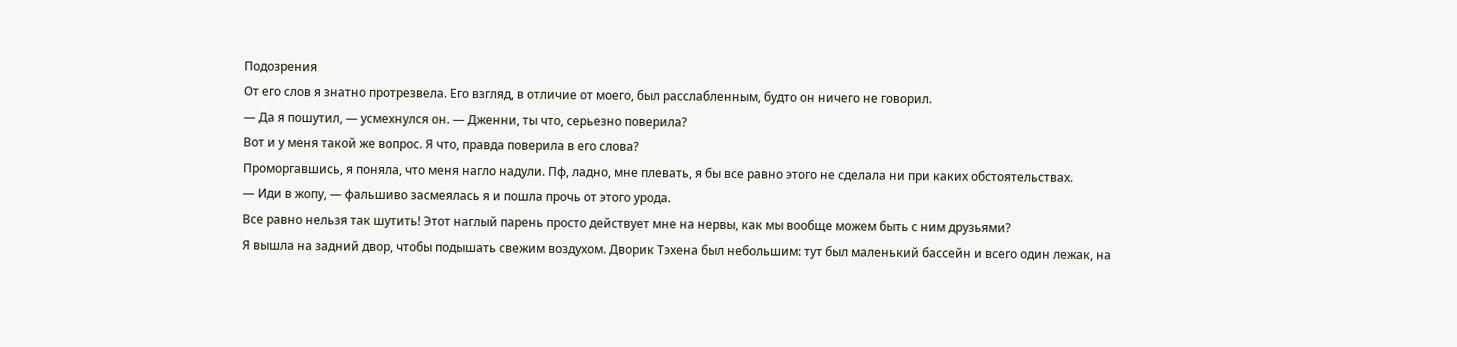Подозрения
От его слов я знатно протрезвела. Его взгляд, в отличие от моего, был расслабленным, будто он ничего не говорил.
— Да я пошутил, — усмехнулся он. — Дженни, ты что, серьезно поверила?
Вот и у меня такой же вопрос. Я что, правда поверила в его слова?
Проморгавшись, я поняла, что меня нагло надули. Пф, ладно, мне плевать, я бы все равно этого не сделала ни при каких обстоятельствах.
— Иди в жопу, — фальшиво засмеялась я и пошла прочь от этого урода.
Все равно нельзя так шутить! Этот наглый парень просто действует мне на нервы, как мы вообще можем быть с ним друзьями?
Я вышла на задний двор, чтобы подышать свежим воздухом. Дворик Тэхена был небольшим: тут был маленький бассейн и всего один лежак, на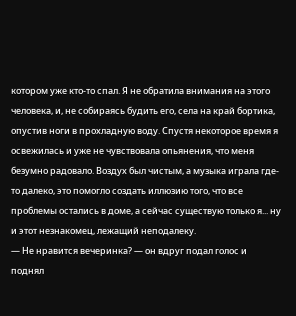котором уже кто-то спал. Я не обратила внимания на этого человека, и, не собираясь будить его, села на край бортика, опустив ноги в прохладную воду. Спустя некоторое время я освежилась и уже не чувствовала опьянения, что меня безумно радовало. Воздух был чистым, а музыка играла где-то далеко, это помогло создать иллюзию того, что все проблемы остались в доме, а сейчас существую только я... ну и этот незнакомец, лежащий неподалеку.
— Не нравится вечеринка? — он вдруг подал голос и поднял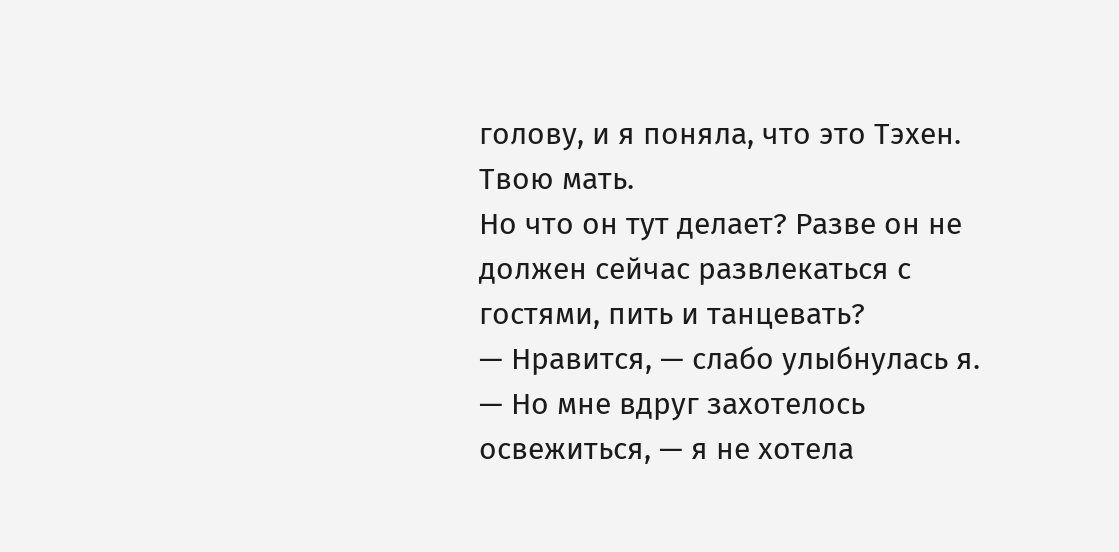голову, и я поняла, что это Тэхен. Твою мать.
Но что он тут делает? Разве он не должен сейчас развлекаться с гостями, пить и танцевать?
— Нравится, — слабо улыбнулась я. — Но мне вдруг захотелось освежиться, — я не хотела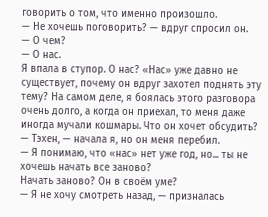говорить о том, что именно произошло.
— Не хочешь поговорить? — вдруг спросил он.
— О чем?
— О нас.
Я впала в ступор. О нас? «Нас» уже давно не существует, почему он вдруг захотел поднять эту тему? На самом деле, я боялась этого разговора очень долго, а когда он приехал, то меня даже иногда мучали кошмары. Что он хочет обсудить?
— Тэхен, — начала я, но он меня перебил.
— Я понимаю, что «нас» нет уже год, но... ты не хочешь начать все заново?
Начать заново? Он в своём уме?
— Я не хочу смотреть назад, — призналась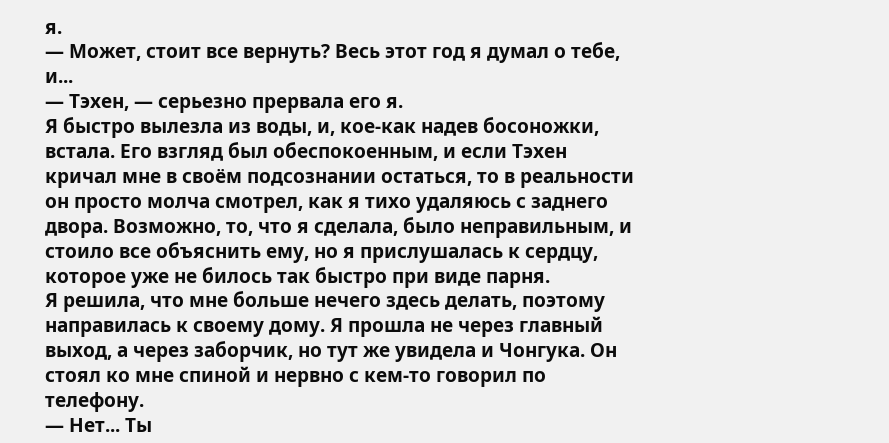я.
— Может, стоит все вернуть? Весь этот год я думал о тебе, и...
— Тэхен, — серьезно прервала его я.
Я быстро вылезла из воды, и, кое-как надев босоножки, встала. Его взгляд был обеспокоенным, и если Тэхен кричал мне в своём подсознании остаться, то в реальности он просто молча смотрел, как я тихо удаляюсь с заднего двора. Возможно, то, что я сделала, было неправильным, и стоило все объяснить ему, но я прислушалась к сердцу, которое уже не билось так быстро при виде парня.
Я решила, что мне больше нечего здесь делать, поэтому направилась к своему дому. Я прошла не через главный выход, а через заборчик, но тут же увидела и Чонгука. Он стоял ко мне спиной и нервно с кем-то говорил по телефону.
— Нет... Ты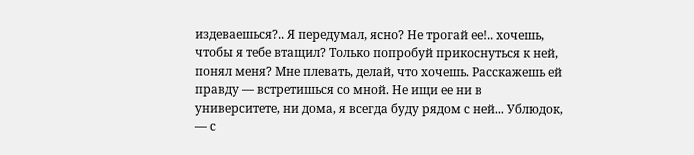издеваешься?.. Я передумал, ясно? Не трогай ее!.. хочешь, чтобы я тебе втащил? Только попробуй прикоснуться к ней, понял меня? Мне плевать, делай, что хочешь. Расскажешь ей правду — встретишься со мной. Не ищи ее ни в университете, ни дома, я всегда буду рядом с ней... Ублюдок, — с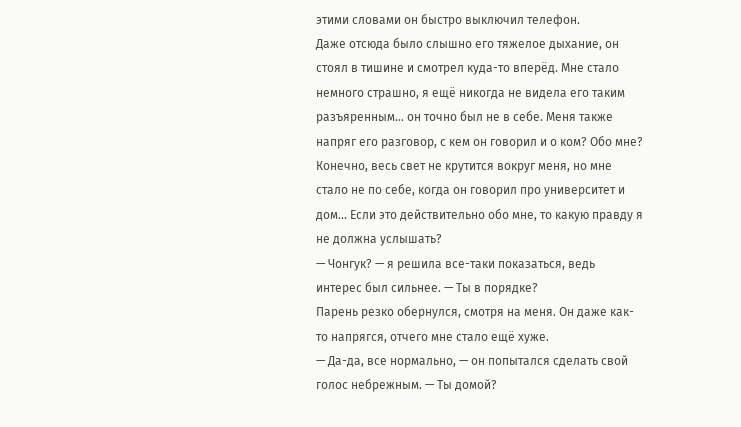этими словами он быстро выключил телефон.
Даже отсюда было слышно его тяжелое дыхание, он стоял в тишине и смотрел куда-то вперёд. Мне стало немного страшно, я ещё никогда не видела его таким разъяренным... он точно был не в себе. Меня также напряг его разговор, с кем он говорил и о ком? Обо мне? Конечно, весь свет не крутится вокруг меня, но мне стало не по себе, когда он говорил про университет и дом... Если это действительно обо мне, то какую правду я не должна услышать?
— Чонгук? — я решила все-таки показаться, ведь интерес был сильнее. — Ты в порядке?
Парень резко обернулся, смотря на меня. Он даже как-то напрягся, отчего мне стало ещё хуже.
— Да-да, все нормально, — он попытался сделать свой голос небрежным. — Ты домой?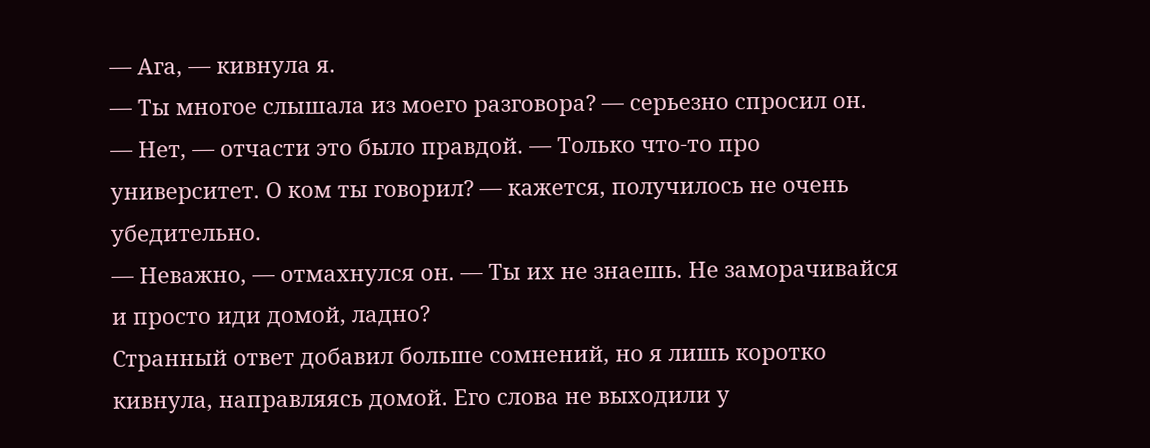— Ага, — кивнула я.
— Ты многое слышала из моего разговора? — серьезно спросил он.
— Нет, — отчасти это было правдой. — Только что-то про университет. О ком ты говорил? — кажется, получилось не очень убедительно.
— Неважно, — отмахнулся он. — Ты их не знаешь. Не заморачивайся и просто иди домой, ладно?
Странный ответ добавил больше сомнений, но я лишь коротко кивнула, направляясь домой. Его слова не выходили у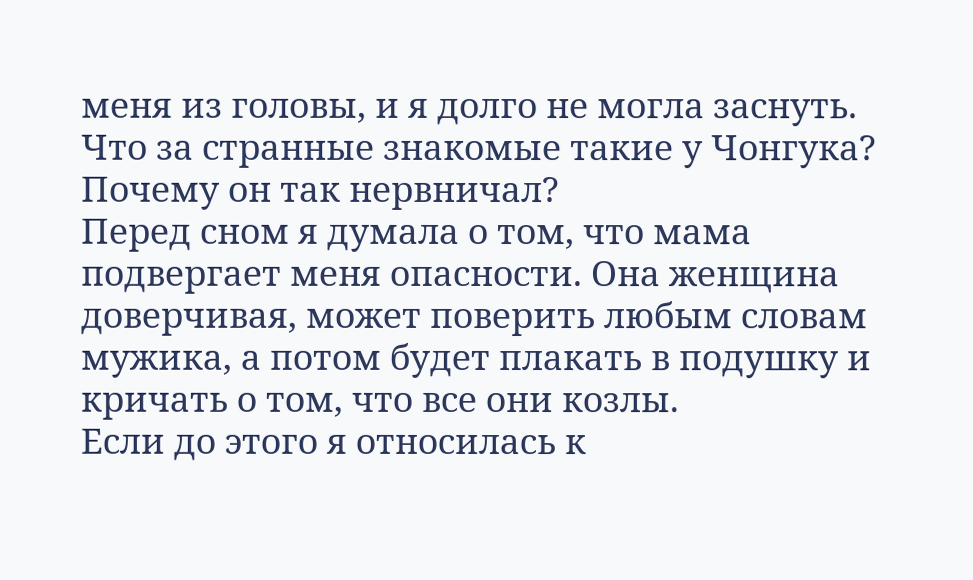меня из головы, и я долго не могла заснуть. Что за странные знакомые такие у Чонгука? Почему он так нервничал?
Перед сном я думала о том, что мама подвергает меня опасности. Она женщина доверчивая, может поверить любым словам мужика, а потом будет плакать в подушку и кричать о том, что все они козлы.
Если до этого я относилась к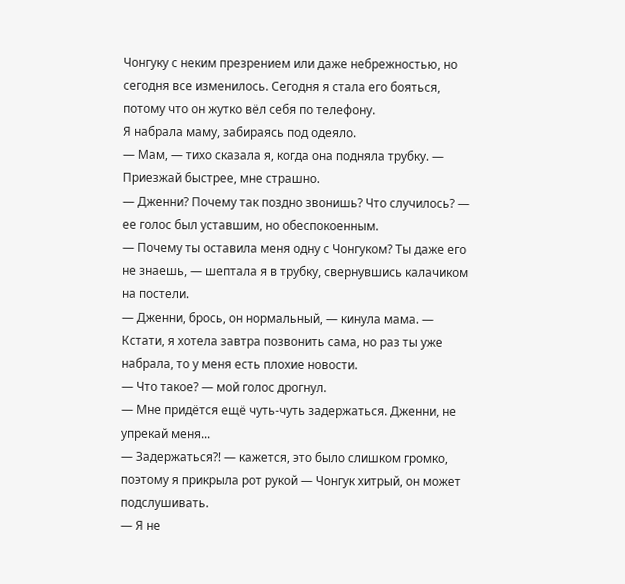Чонгуку с неким презрением или даже небрежностью, но сегодня все изменилось. Сегодня я стала его бояться, потому что он жутко вёл себя по телефону.
Я набрала маму, забираясь под одеяло.
— Мам, — тихо сказала я, когда она подняла трубку. — Приезжай быстрее, мне страшно.
— Дженни? Почему так поздно звонишь? Что случилось? — ее голос был уставшим, но обеспокоенным.
— Почему ты оставила меня одну с Чонгуком? Ты даже его не знаешь, — шептала я в трубку, свернувшись калачиком на постели.
— Дженни, брось, он нормальный, — кинула мама. — Кстати, я хотела завтра позвонить сама, но раз ты уже набрала, то у меня есть плохие новости.
— Что такое? — мой голос дрогнул.
— Мне придётся ещё чуть-чуть задержаться. Дженни, не упрекай меня...
— Задержаться?! — кажется, это было слишком громко, поэтому я прикрыла рот рукой — Чонгук хитрый, он может подслушивать.
— Я не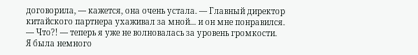договорила, — кажется, она очень устала. — Главный директор китайского партнера ухаживал за мной... и он мне понравился.
— Что?! — теперь я уже не волновалась за уровень громкости.
Я была немного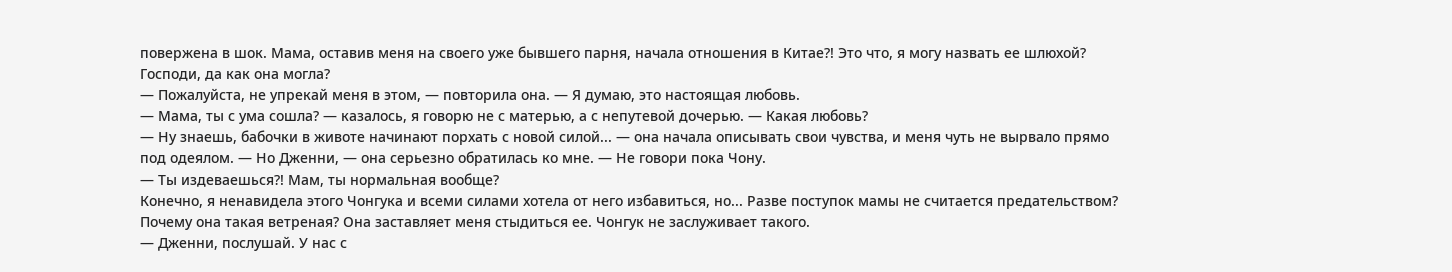повержена в шок. Мама, оставив меня на своего уже бывшего парня, начала отношения в Китае?! Это что, я могу назвать ее шлюхой? Господи, да как она могла?
— Пожалуйста, не упрекай меня в этом, — повторила она. — Я думаю, это настоящая любовь.
— Мама, ты с ума сошла? — казалось, я говорю не с матерью, а с непутевой дочерью. — Какая любовь?
— Ну знаешь, бабочки в животе начинают порхать с новой силой... — она начала описывать свои чувства, и меня чуть не вырвало прямо под одеялом. — Но Дженни, — она серьезно обратилась ко мне. — Не говори пока Чону.
— Ты издеваешься?! Мам, ты нормальная вообще?
Конечно, я ненавидела этого Чонгука и всеми силами хотела от него избавиться, но... Разве поступок мамы не считается предательством? Почему она такая ветреная? Она заставляет меня стыдиться ее. Чонгук не заслуживает такого.
— Дженни, послушай. У нас с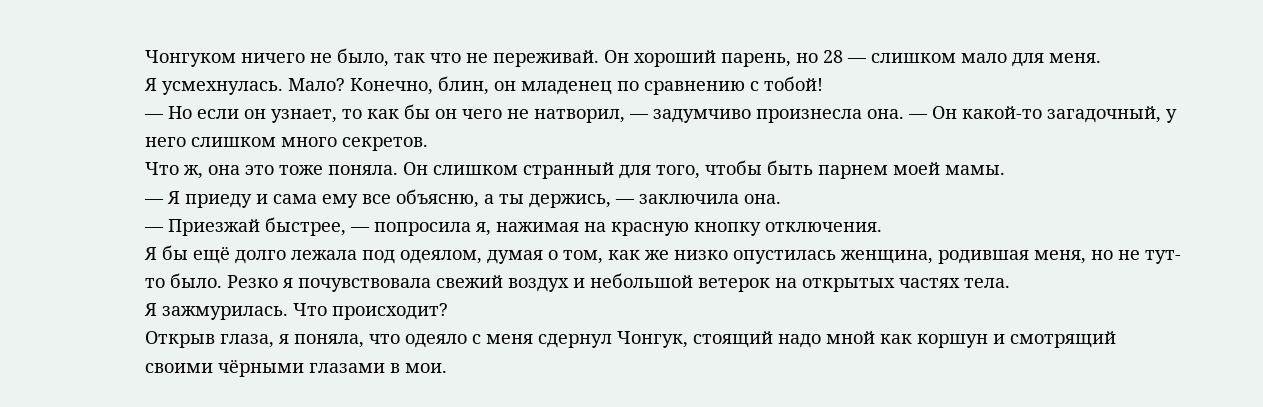Чонгуком ничего не было, так что не переживай. Он хороший парень, но 28 — слишком мало для меня.
Я усмехнулась. Мало? Конечно, блин, он младенец по сравнению с тобой!
— Но если он узнает, то как бы он чего не натворил, — задумчиво произнесла она. — Он какой-то загадочный, у него слишком много секретов.
Что ж, она это тоже поняла. Он слишком странный для того, чтобы быть парнем моей мамы.
— Я приеду и сама ему все объясню, а ты держись, — заключила она.
— Приезжай быстрее, — попросила я, нажимая на красную кнопку отключения.
Я бы ещё долго лежала под одеялом, думая о том, как же низко опустилась женщина, родившая меня, но не тут-то было. Резко я почувствовала свежий воздух и небольшой ветерок на открытых частях тела.
Я зажмурилась. Что происходит?
Открыв глаза, я поняла, что одеяло с меня сдернул Чонгук, стоящий надо мной как коршун и смотрящий своими чёрными глазами в мои.